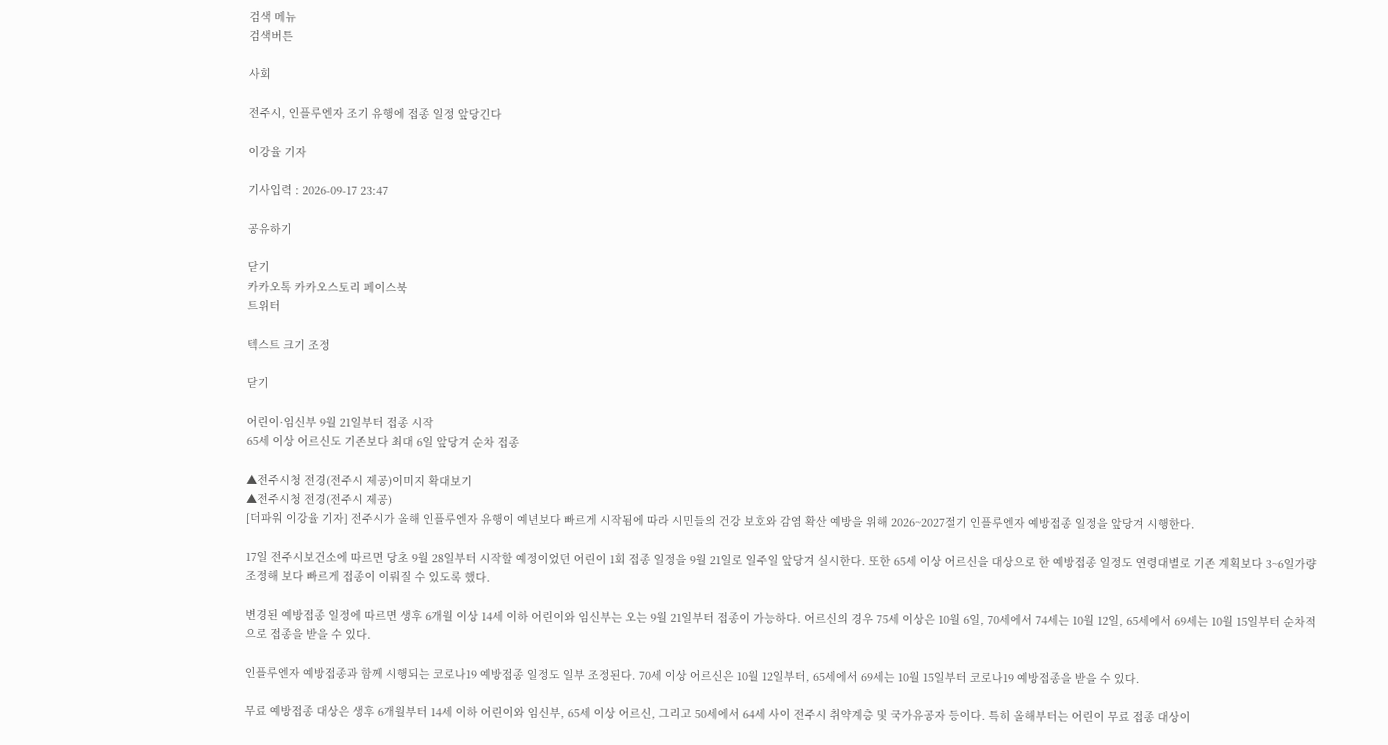검색 메뉴
검색버튼

사회

전주시, 인플루엔자 조기 유행에 접종 일정 앞당긴다

이강율 기자

기사입력 : 2026-09-17 23:47

공유하기

닫기
카카오톡 카카오스토리 페이스북
트위터

텍스트 크기 조정

닫기

어린이·임신부 9월 21일부터 접종 시작
65세 이상 어르신도 기존보다 최대 6일 앞당겨 순차 접종

▲전주시청 전경(전주시 제공)이미지 확대보기
▲전주시청 전경(전주시 제공)
[더파워 이강율 기자] 전주시가 올해 인플루엔자 유행이 예년보다 빠르게 시작됨에 따라 시민들의 건강 보호와 감염 확산 예방을 위해 2026~2027절기 인플루엔자 예방접종 일정을 앞당겨 시행한다.

17일 전주시보건소에 따르면 당초 9월 28일부터 시작할 예정이었던 어린이 1회 접종 일정을 9월 21일로 일주일 앞당겨 실시한다. 또한 65세 이상 어르신을 대상으로 한 예방접종 일정도 연령대별로 기존 계획보다 3~6일가량 조정해 보다 빠르게 접종이 이뤄질 수 있도록 했다.

변경된 예방접종 일정에 따르면 생후 6개월 이상 14세 이하 어린이와 임신부는 오는 9월 21일부터 접종이 가능하다. 어르신의 경우 75세 이상은 10월 6일, 70세에서 74세는 10월 12일, 65세에서 69세는 10월 15일부터 순차적으로 접종을 받을 수 있다.

인플루엔자 예방접종과 함께 시행되는 코로나19 예방접종 일정도 일부 조정된다. 70세 이상 어르신은 10월 12일부터, 65세에서 69세는 10월 15일부터 코로나19 예방접종을 받을 수 있다.

무료 예방접종 대상은 생후 6개월부터 14세 이하 어린이와 임신부, 65세 이상 어르신, 그리고 50세에서 64세 사이 전주시 취약계층 및 국가유공자 등이다. 특히 올해부터는 어린이 무료 접종 대상이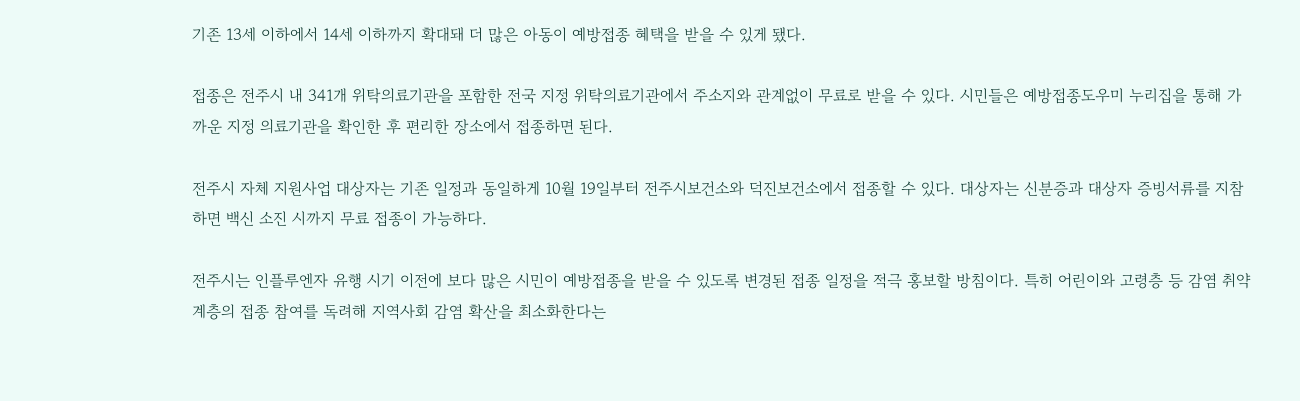기존 13세 이하에서 14세 이하까지 확대돼 더 많은 아동이 예방접종 혜택을 받을 수 있게 됐다.

접종은 전주시 내 341개 위탁의료기관을 포함한 전국 지정 위탁의료기관에서 주소지와 관계없이 무료로 받을 수 있다. 시민들은 예방접종도우미 누리집을 통해 가까운 지정 의료기관을 확인한 후 편리한 장소에서 접종하면 된다.

전주시 자체 지원사업 대상자는 기존 일정과 동일하게 10월 19일부터 전주시보건소와 덕진보건소에서 접종할 수 있다. 대상자는 신분증과 대상자 증빙서류를 지참하면 백신 소진 시까지 무료 접종이 가능하다.

전주시는 인플루엔자 유행 시기 이전에 보다 많은 시민이 예방접종을 받을 수 있도록 변경된 접종 일정을 적극 홍보할 방침이다. 특히 어린이와 고령층 등 감염 취약계층의 접종 참여를 독려해 지역사회 감염 확산을 최소화한다는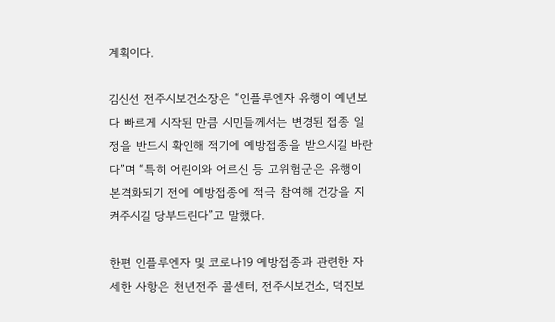계획이다.

김신선 전주시보건소장은 “인플루엔자 유행이 예년보다 빠르게 시작된 만큼 시민들께서는 변경된 접종 일정을 반드시 확인해 적기에 예방접종을 받으시길 바란다”며 “특히 어린이와 어르신 등 고위험군은 유행이 본격화되기 전에 예방접종에 적극 참여해 건강을 지켜주시길 당부드린다”고 말했다.

한편 인플루엔자 및 코로나19 예방접종과 관련한 자세한 사항은 천년전주 콜센터, 전주시보건소, 덕진보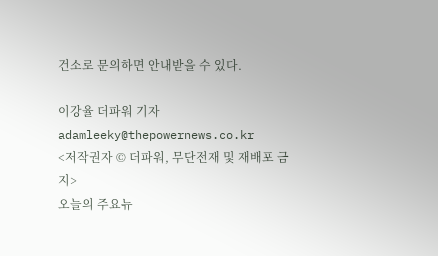건소로 문의하면 안내받을 수 있다.

이강율 더파워 기자 adamleeky@thepowernews.co.kr
<저작권자 © 더파워, 무단전재 및 재배포 금지>
오늘의 주요뉴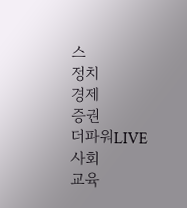스
정치
경제
증권
더파워LIVE
사회
교육